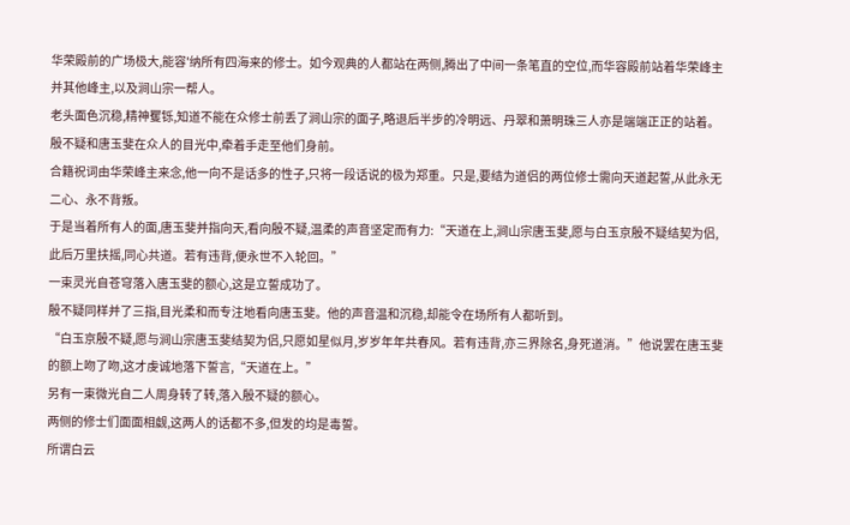华荣殿前的广场极大,能容'纳所有四海来的修士。如今观典的人都站在两侧,腾出了中间一条笔直的空位,而华容殿前站着华荣峰主并其他峰主,以及涧山宗一帮人。
老头面色沉稳,精神矍铄,知道不能在众修士前丢了涧山宗的面子,略退后半步的冷明远、丹翠和萧明珠三人亦是端端正正的站着。
殷不疑和唐玉斐在众人的目光中,牵着手走至他们身前。
合籍祝词由华荣峰主来念,他一向不是话多的性子,只将一段话说的极为郑重。只是,要结为道侣的两位修士需向天道起誓,从此永无二心、永不背叛。
于是当着所有人的面,唐玉斐并指向天,看向殷不疑,温柔的声音坚定而有力:“天道在上,涧山宗唐玉斐,愿与白玉京殷不疑结契为侣,此后万里扶摇,同心共道。若有违背,便永世不入轮回。”
一束灵光自苍穹落入唐玉斐的额心,这是立誓成功了。
殷不疑同样并了三指,目光柔和而专注地看向唐玉斐。他的声音温和沉稳,却能令在场所有人都听到。
“白玉京殷不疑,愿与涧山宗唐玉斐结契为侣,只愿如星似月,岁岁年年共春风。若有违背,亦三界除名,身死道消。”他说罢在唐玉斐的额上吻了吻,这才虔诚地落下誓言,“天道在上。”
另有一束微光自二人周身转了转,落入殷不疑的额心。
两侧的修士们面面相觑,这两人的话都不多,但发的均是毒誓。
所谓白云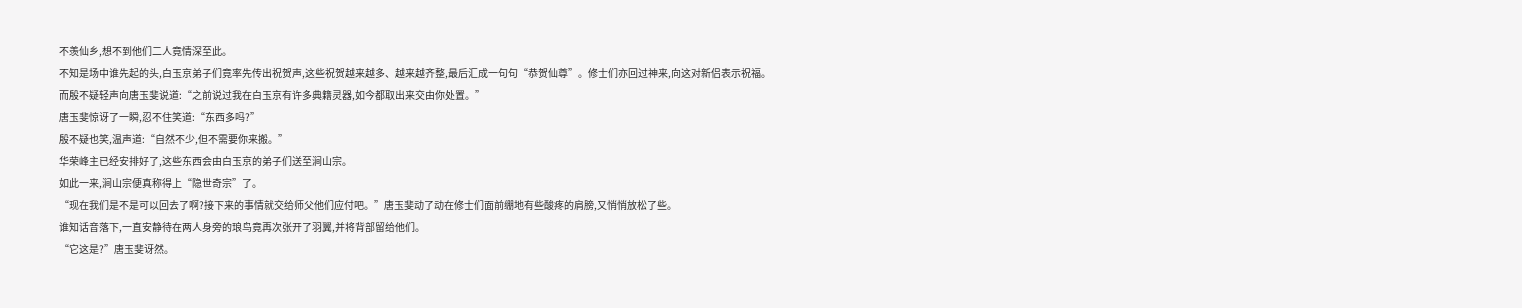不羡仙乡,想不到他们二人竟情深至此。
不知是场中谁先起的头,白玉京弟子们竟率先传出祝贺声,这些祝贺越来越多、越来越齐整,最后汇成一句句“恭贺仙尊”。修士们亦回过神来,向这对新侣表示祝福。
而殷不疑轻声向唐玉斐说道:“之前说过我在白玉京有许多典籍灵器,如今都取出来交由你处置。”
唐玉斐惊讶了一瞬,忍不住笑道:“东西多吗?”
殷不疑也笑,温声道:“自然不少,但不需要你来搬。”
华荣峰主已经安排好了,这些东西会由白玉京的弟子们送至涧山宗。
如此一来,涧山宗便真称得上“隐世奇宗”了。
“现在我们是不是可以回去了啊?接下来的事情就交给师父他们应付吧。”唐玉斐动了动在修士们面前绷地有些酸疼的肩膀,又悄悄放松了些。
谁知话音落下,一直安静待在两人身旁的琅鸟竟再次张开了羽翼,并将背部留给他们。
“它这是?”唐玉斐讶然。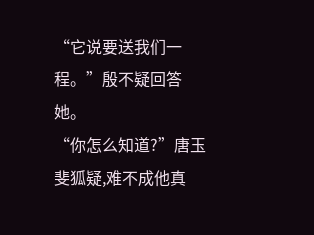“它说要送我们一程。”殷不疑回答她。
“你怎么知道?”唐玉斐狐疑,难不成他真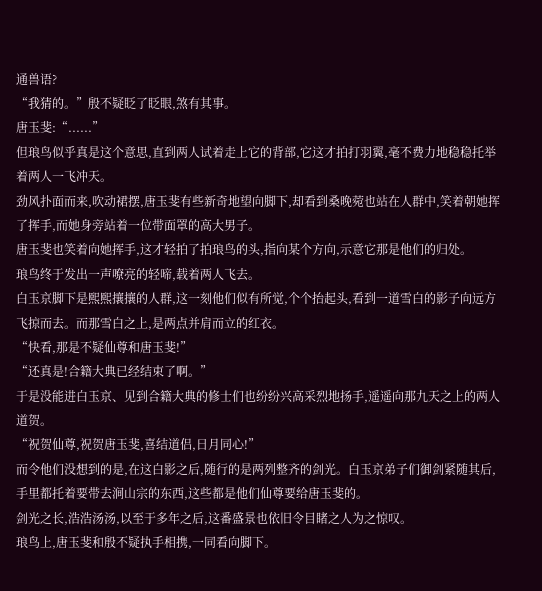通兽语?
“我猜的。”殷不疑眨了眨眼,煞有其事。
唐玉斐:“......”
但琅鸟似乎真是这个意思,直到两人试着走上它的背部,它这才拍打羽翼,毫不费力地稳稳托举着两人一飞冲天。
劲风扑面而来,吹动裙摆,唐玉斐有些新奇地望向脚下,却看到桑晚菀也站在人群中,笑着朝她挥了挥手,而她身旁站着一位带面罩的高大男子。
唐玉斐也笑着向她挥手,这才轻拍了拍琅鸟的头,指向某个方向,示意它那是他们的归处。
琅鸟终于发出一声嘹亮的轻啼,载着两人飞去。
白玉京脚下是熙熙攘攘的人群,这一刻他们似有所觉,个个抬起头,看到一道雪白的影子向远方飞掠而去。而那雪白之上,是两点并肩而立的红衣。
“快看,那是不疑仙尊和唐玉斐!”
“还真是!合籍大典已经结束了啊。”
于是没能进白玉京、见到合籍大典的修士们也纷纷兴高采烈地扬手,遥遥向那九天之上的两人道贺。
“祝贺仙尊,祝贺唐玉斐,喜结道侣,日月同心!”
而令他们没想到的是,在这白影之后,随行的是两列整齐的剑光。白玉京弟子们御剑紧随其后,手里都托着要带去涧山宗的东西,这些都是他们仙尊要给唐玉斐的。
剑光之长,浩浩汤汤,以至于多年之后,这番盛景也依旧令目睹之人为之惊叹。
琅鸟上,唐玉斐和殷不疑执手相携,一同看向脚下。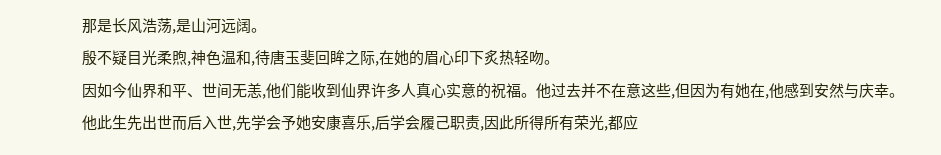那是长风浩荡,是山河远阔。
殷不疑目光柔煦,神色温和,待唐玉斐回眸之际,在她的眉心印下炙热轻吻。
因如今仙界和平、世间无恙,他们能收到仙界许多人真心实意的祝福。他过去并不在意这些,但因为有她在,他感到安然与庆幸。
他此生先出世而后入世,先学会予她安康喜乐,后学会履己职责,因此所得所有荣光,都应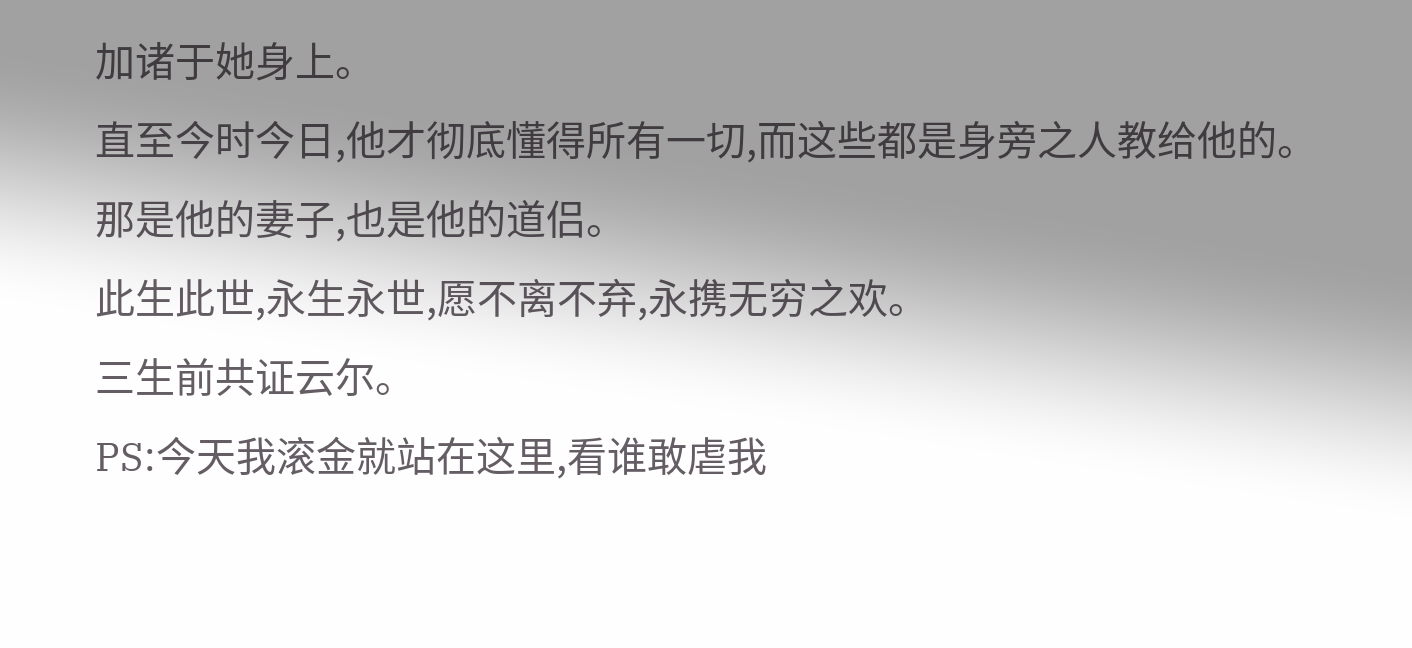加诸于她身上。
直至今时今日,他才彻底懂得所有一切,而这些都是身旁之人教给他的。
那是他的妻子,也是他的道侣。
此生此世,永生永世,愿不离不弃,永携无穷之欢。
三生前共证云尔。
PS:今天我滚金就站在这里,看谁敢虐我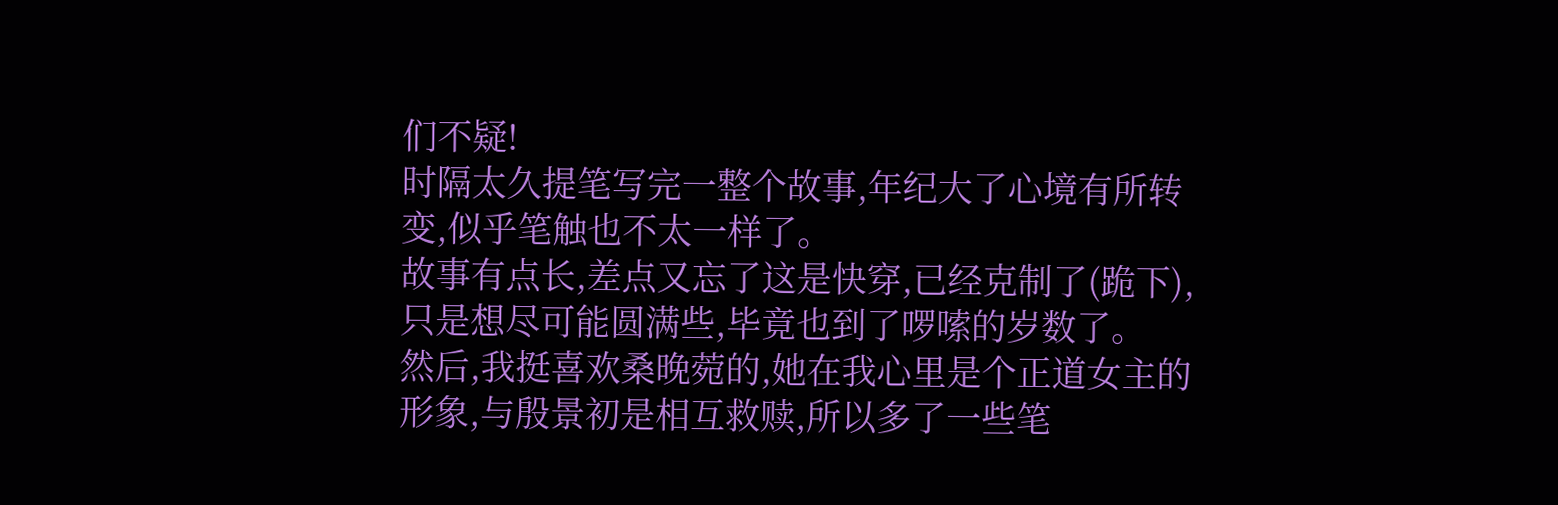们不疑!
时隔太久提笔写完一整个故事,年纪大了心境有所转变,似乎笔触也不太一样了。
故事有点长,差点又忘了这是快穿,已经克制了(跪下),只是想尽可能圆满些,毕竟也到了啰嗦的岁数了。
然后,我挺喜欢桑晚菀的,她在我心里是个正道女主的形象,与殷景初是相互救赎,所以多了一些笔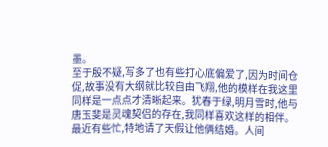墨。
至于殷不疑,写多了也有些打心底偏爱了,因为时间仓促,故事没有大纲就比较自由飞翔,他的模样在我这里同样是一点点才清晰起来。犹春于绿,明月雪时,他与唐玉斐是灵魂契侣的存在,我同样喜欢这样的相伴。
最近有些忙,特地请了天假让他俩结婚。人间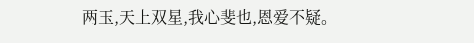两玉,天上双星,我心斐也,恩爱不疑。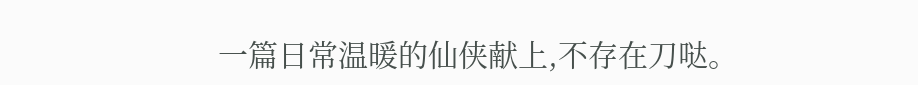一篇日常温暖的仙侠献上,不存在刀哒。